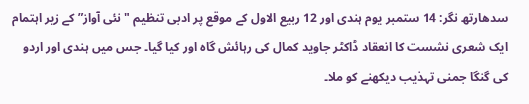سدھارتھ نگر: 14 ستمبر یوم ہندی اور 12 ربیع الاول کے موقع پر ادبی تنظیم "نئی آواز” کے زیر اہتمام ایک شعری نشست کا انعقاد ڈاکٹر جاوید کمال کی رہائش گاہ اور کیا گیا۔ جس میں ہندی اور اردو کی گنگا جمنی تہذیب دیکھنے کو ملا۔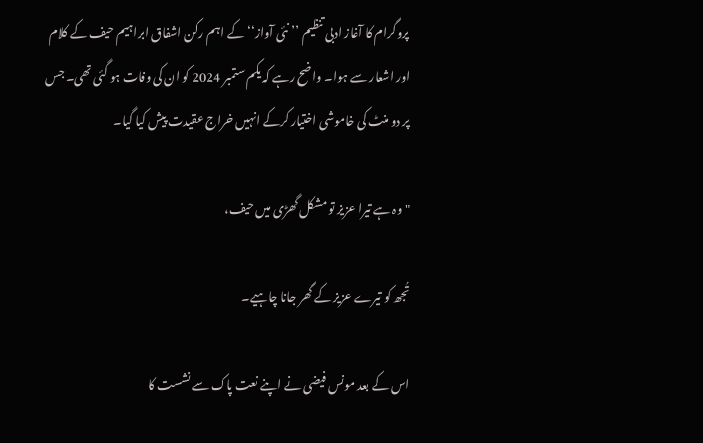پروگرام کا آغاز ادبی تنظیم ’’نئی آواز‘‘ کے اہم رکن اشفاق ابراہیم حیف کے کلام اور اشعار سے ہوا۔ واضح رہے کہ یکم ستمبر 2024 کو ان کی وفات ہو گئی تھی۔ جس پر دو منٹ کی خاموشی اختیار کرکے انہیں خراج عقیدت پیش کیا گیا۔

"وہ ہے تیرا عزیز تو مشکل گھڑی میں حیف،

تُجھ کو تیرے عزیز کے گھر جانا چاہیے۔

اس کے بعد مونس فیضی نے اپنے نعت پاک سے نشست کا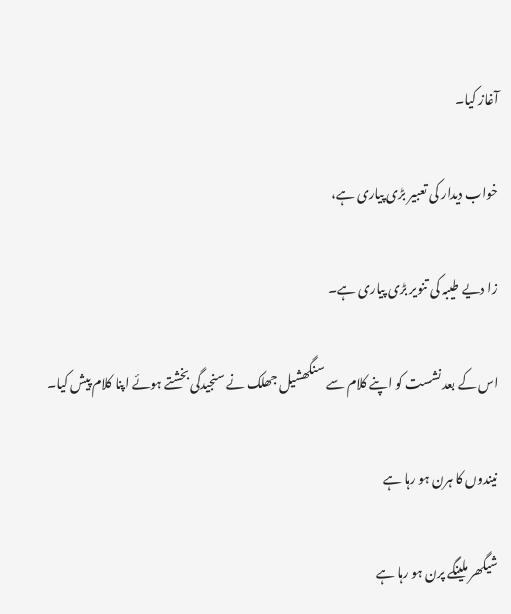آغاز کیا۔

خواب دیدار کی تعبیر بڑی پیاری ہے،

زا دیے طیبہ کی تنویر بڑی پیاری ہے۔

اس کے بعد نشست کو اپنے کلام سے سنگھشیل جھلک نے سنجیدگی بخشتے ہوئے اپنا کلام پیش کیا۔

نیندوں کا ہرن ہو رہا ہے

شیگھر ملینگے پرن ہو رہا ہے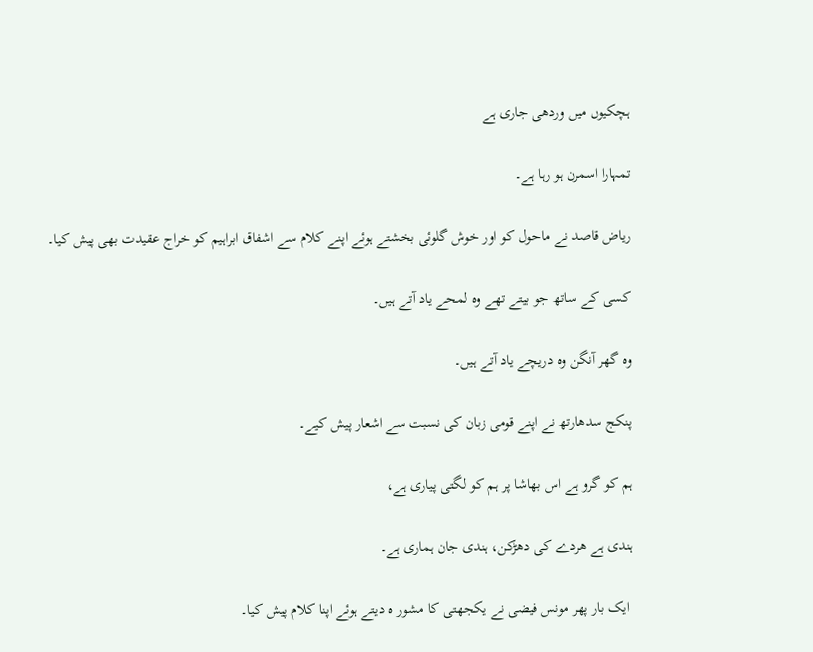ہچکیوں میں وردھی جاری ہے

تمہارا اسمرن ہو رہا ہے۔

ریاض قاصد نے ماحول کو اور خوش گلوئی بخشتے ہوئے اپنے کلام سے اشفاق ابراہیم کو خراج عقیدت بھی پیش کیا۔

کسی کے ساتھ جو بیتے تھے وہ لمحے یاد آتے ہیں۔

وہ گھر آنگن وہ دریچے یاد آتے ہیں۔

پنکج سدھارتھ نے اپنے قومی زبان کی نسبت سے اشعار پیش کیے۔

ہم کو گرو ہے اس بھاشا پر ہم کو لگتی پیاری ہے،

ہندی ہے هردے کی دھڑکن، ہندی جان ہماری ہے۔

 ایک بار پھر مونس فیضی نے یکجھتی کا مشور ه دیتے ہوئے اپنا کلام پیش کیا۔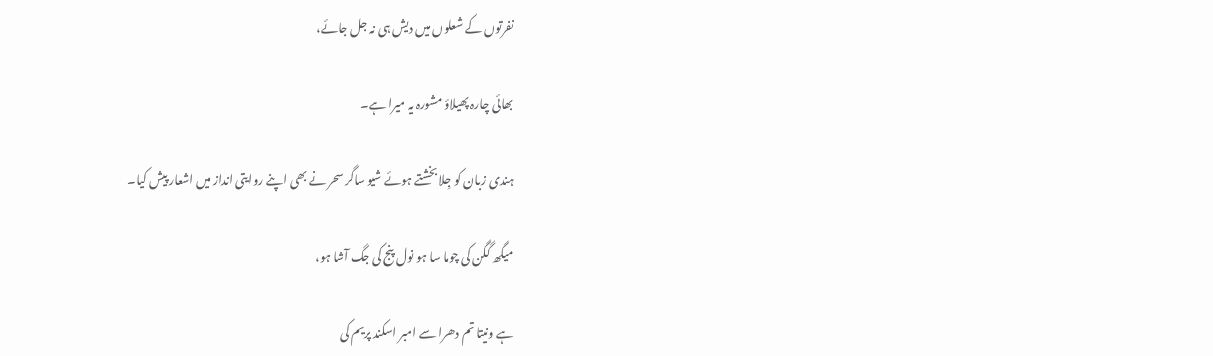نفرتوں کے شعلوں میں دیش ہی نہ جل جائے،

بھائی چارہ پھیلاؤ مشورہ یہ میرا ہے۔

ہندی زبان کو جِلا بخشتے ہوئے شیو ساگر سحر نے بھی اپنے روایتی انداز میں اشعار پیش کیا۔

میگھ گگن کی چوما سا ہو نول پنج کی جگ آشا ہو،

ہے ونيتا تم دھرا سے امبر اسکند پریم کی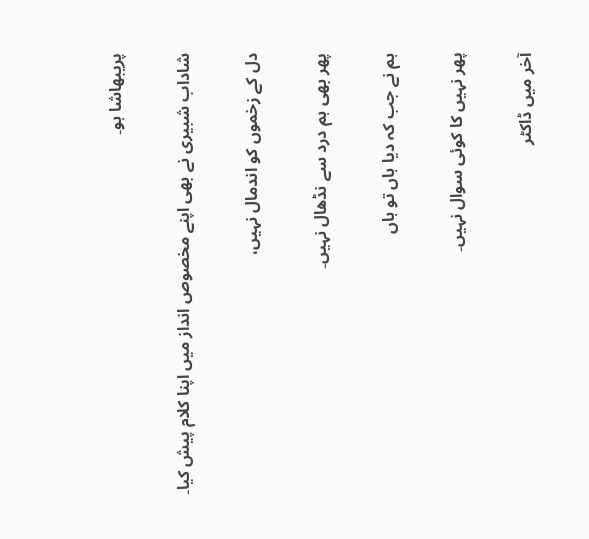پریبھاشا ہو۔

شاداب شبیری نے بھی اپنے مخصوص انداز میں اپنا کلام پیش کیا۔

دل کے زخموں کو اندمال نہیں،

پھر بھی ہم درد سے نڈھال نہیں۔

ہم نے جب کہ دیا ہاں تو ہاں

پھر نہیں کا کوئی سوال نہیں۔

آخر میں ڈاکٹر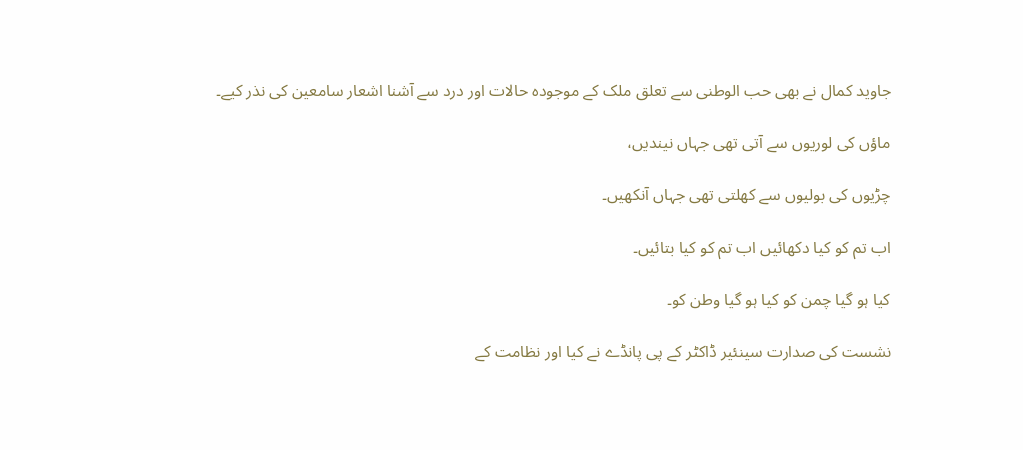جاوید کمال نے بھی حب الوطنی سے تعلق ملک کے موجودہ حالات اور درد سے آشنا اشعار سامعین کی نذر کیے۔

ماؤں کی لوریوں سے آتی تھی جہاں نیندیں،

چڑیوں کی بولیوں سے کھلتی تھی جہاں آنکھیں۔

اب تم کو کیا دکھائیں اب تم کو کیا بتائیں۔

کیا ہو گیا چمن کو کیا ہو گیا وطن کو۔

نشست کی صدارت سینئیر ڈاکٹر کے پی پانڈے نے کیا اور نظامت کے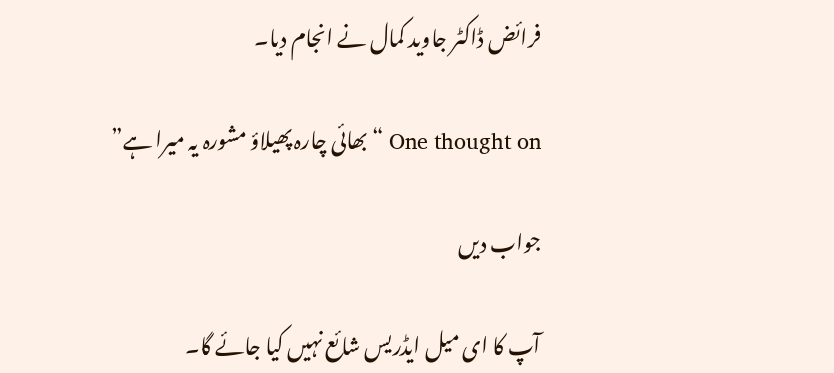فرائض ڈاکٹر جاوید کمال نے انجام دیا۔

One thought on “بھائی چارہ پھیلاؤ مشورہ یہ میرا ہے”

جواب دیں

آپ کا ای میل ایڈریس شائع نہیں کیا جائے گا۔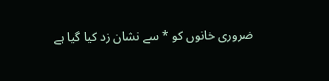ضروری خانوں کو * سے نشان زد کیا گیا ہے